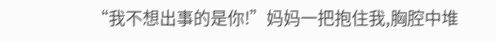“我不想出事的是你!”妈妈一把抱住我,胸腔中堆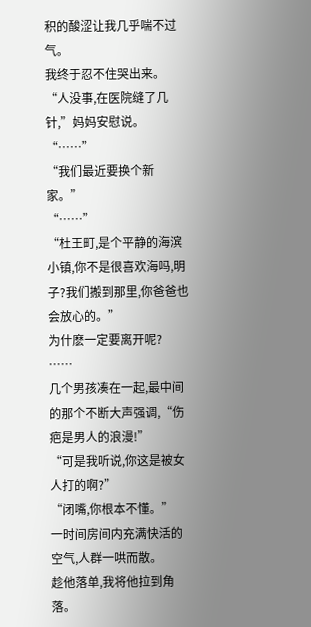积的酸涩让我几乎喘不过气。
我终于忍不住哭出来。
“人没事,在医院缝了几针,”妈妈安慰说。
“……”
“我们最近要换个新家。”
“……”
“杜王町,是个平静的海滨小镇,你不是很喜欢海吗,明子?我们搬到那里,你爸爸也会放心的。”
为什麽一定要离开呢?
……
几个男孩凑在一起,最中间的那个不断大声强调,“伤疤是男人的浪漫!”
“可是我听说,你这是被女人打的啊?”
“闭嘴,你根本不懂。”
一时间房间内充满快活的空气,人群一哄而散。
趁他落单,我将他拉到角落。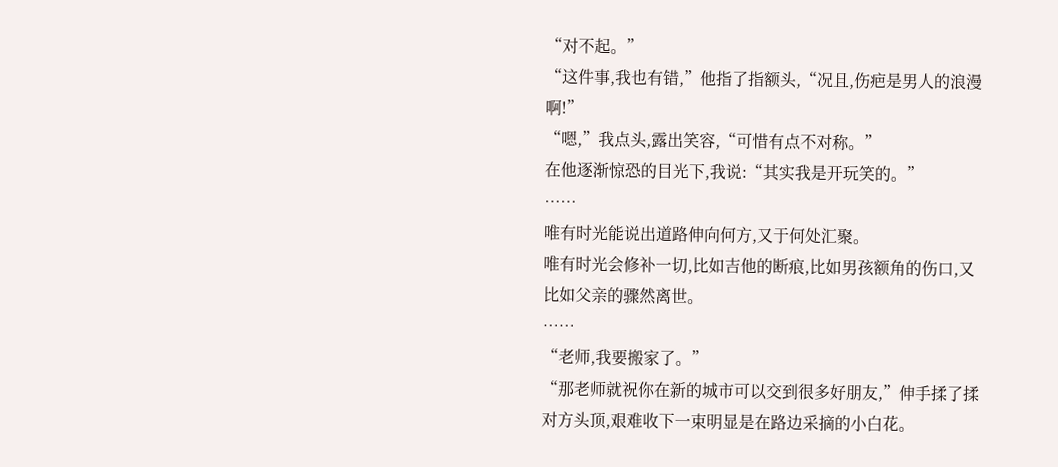“对不起。”
“这件事,我也有错,”他指了指额头,“况且,伤疤是男人的浪漫啊!”
“嗯,”我点头,露出笑容,“可惜有点不对称。”
在他逐渐惊恐的目光下,我说:“其实我是开玩笑的。”
……
唯有时光能说出道路伸向何方,又于何处汇聚。
唯有时光会修补一切,比如吉他的断痕,比如男孩额角的伤口,又比如父亲的骤然离世。
……
“老师,我要搬家了。”
“那老师就祝你在新的城市可以交到很多好朋友,”伸手揉了揉对方头顶,艰难收下一束明显是在路边采摘的小白花。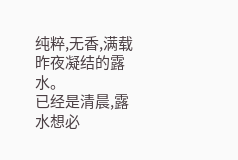纯粹,无香,满载昨夜凝结的露水。
已经是清晨,露水想必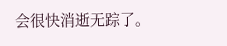会很快消逝无踪了。